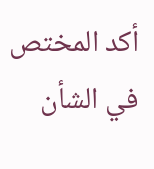أكد المختص في الشأن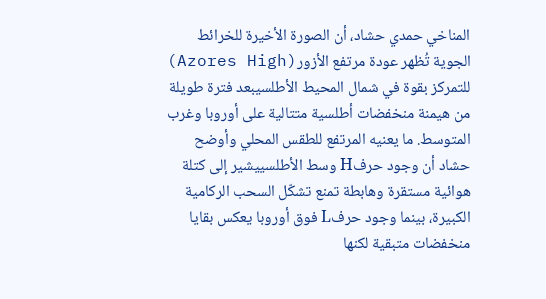المناخي حمدي حشاد، أن الصورة الأخيرة للخرائط الجوية تُظهر عودة مرتفع الأزور(Azores High) للتمركز بقوة في شمال المحيط الأطلسيبعد فترة طويلة من هيمنة منخفضات أطلسية متتالية على أوروبا وغرب المتوسط. ما يعنيه المرتفع للطقس المحلي وأوضح حشاد أن وجود حرفH وسط الأطلسييشير إلى كتلة هوائية مستقرة وهابطة تمنع تشكّل السحب الركامية الكبيرة، بينما وجود حرفL فوق أوروبا يعكس بقايا منخفضات متبقية لكنها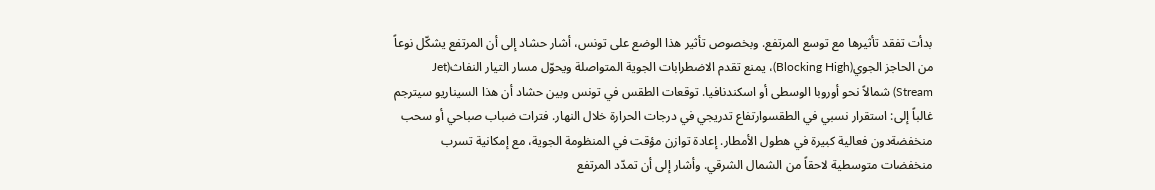بدأت تفقد تأثيرها مع توسع المرتفع. وبخصوص تأثير هذا الوضع على تونس، أشار حشاد إلى أن المرتفع يشكّل نوعاً من الحاجز الجوي(Blocking High)، يمنع تقدم الاضطرابات الجوية المتواصلة ويحوّل مسار التيار النفاث(Jet Stream) شمالاً نحو أوروبا الوسطى أو اسكندنافيا. توقعات الطقس في تونس وبين حشاد أن هذا السيناريو سيترجم غالباً إلى: استقرار نسبي في الطقسوارتفاع تدريجي في درجات الحرارة خلال النهار. فترات ضباب صباحي أو سحب منخفضةدون فعالية كبيرة في هطول الأمطار. إعادة توازن مؤقت في المنظومة الجوية، مع إمكانية تسرب منخفضات متوسطية لاحقاً من الشمال الشرقي. وأشار إلى أن تمدّد المرتفع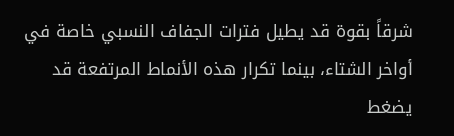شرقاً بقوة قد يطيل فترات الجفاف النسبي خاصة في أواخر الشتاء، بينما تكرار هذه الأنماط المرتفعة قد يضغط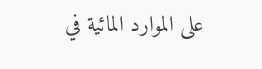على الموارد المائية في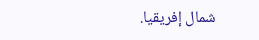شمال إفريقيا.